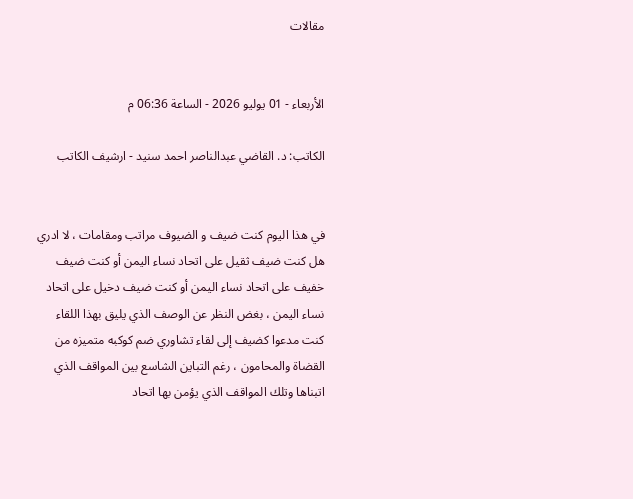مقالات


الأربعاء - 01 يوليو 2026 - الساعة 06:36 م

الكاتب: د. القاضي عبدالناصر احمد سنيد - ارشيف الكاتب


في هذا اليوم كنت ضيف و الضيوف مراتب ومقامات ، لا ادري هل كنت ضيف ثقيل على اتحاد نساء اليمن أو كنت ضيف خفيف على اتحاد نساء اليمن أو كنت ضيف دخيل على اتحاد نساء اليمن ، بغض النظر عن الوصف الذي يليق بهذا اللقاء كنت مدعوا كضيف إلى لقاء تشاوري ضم كوكبه متميزه من القضاة والمحامون ، رغم التباين الشاسع بين المواقف الذي اتبناها وتلك المواقف الذي يؤمن بها اتحاد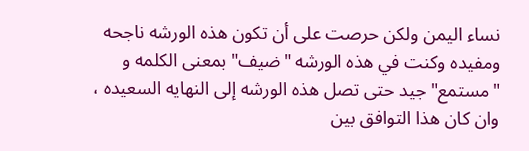نساء اليمن ولكن حرصت على أن تكون هذه الورشه ناجحه ومفيده وكنت في هذه الورشه "ضيف" بمعنى الكلمه و "مستمع" جيد حتى تصل هذه الورشه إلى النهايه السعيده ، وان كان هذا التوافق بين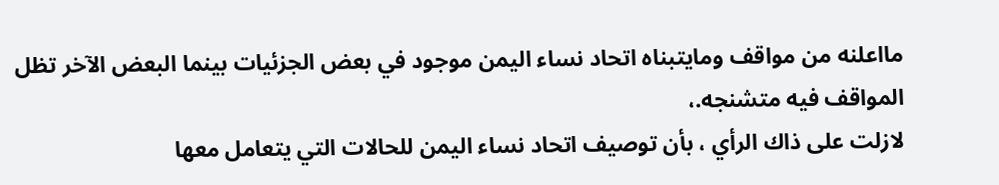مااعلنه من مواقف ومايتبناه اتحاد نساء اليمن موجود في بعض الجزئيات بينما البعض الآخر تظل المواقف فيه متشنجه.،
لازلت على ذاك الرأي ، بأن توصيف اتحاد نساء اليمن للحالات التي يتعامل معها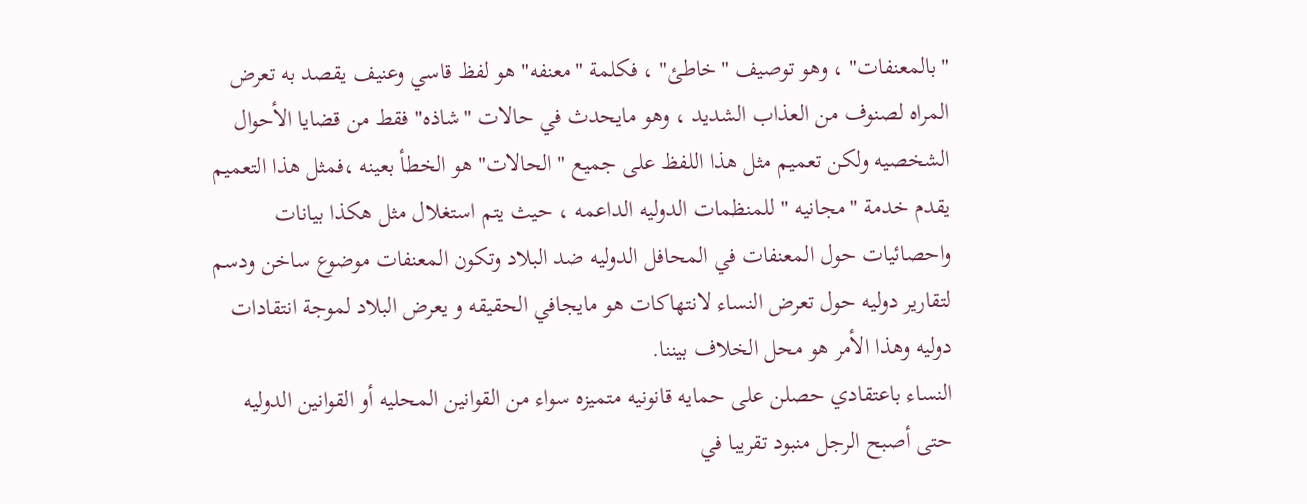"بالمعنفات" ، وهو توصيف "خاطئ" ، فكلمة "معنفه" هو لفظ قاسي وعنيف يقصد به تعرض المراه لصنوف من العذاب الشديد ، وهو مايحدث في حالات "شاذه" فقط من قضايا الأحوال الشخصيه ولكن تعميم مثل هذا اللفظ على جميع "الحالات" هو الخطأ بعينه ،فمثل هذا التعميم يقدم خدمة "مجانيه " للمنظمات الدوليه الداعمه ، حيث يتم استغلال مثل هكذا بيانات واحصائيات حول المعنفات في المحافل الدوليه ضد البلاد وتكون المعنفات موضوع ساخن ودسم لتقارير دوليه حول تعرض النساء لانتهاكات هو مايجافي الحقيقه و يعرض البلاد لموجة انتقادات دوليه وهذا الأمر هو محل الخلاف بيننا.
النساء باعتقادي حصلن على حمايه قانونيه متميزه سواء من القوانين المحليه أو القوانين الدوليه حتى أصبح الرجل منبود تقريبا في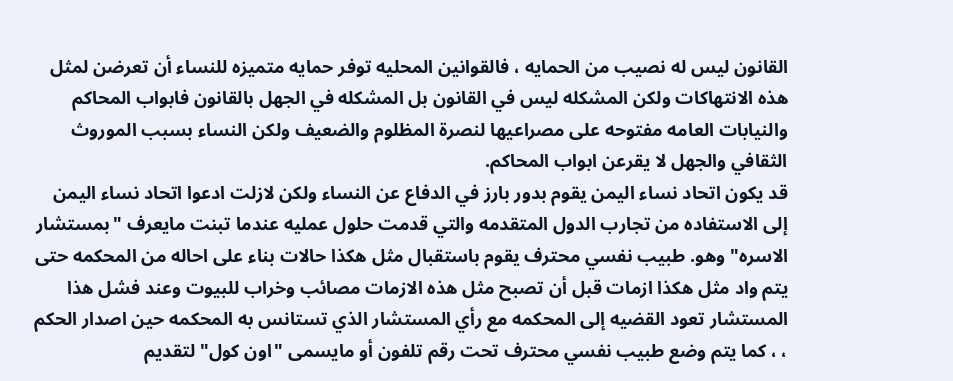القانون ليس له نصيب من الحمايه ، فالقوانين المحليه توفر حمايه متميزه للنساء أن تعرضن لمثل هذه الانتهاكات ولكن المشكله ليس في القانون بل المشكله في الجهل بالقانون فابواب المحاكم والنيابات العامه مفتوحه على مصراعيها لنصرة المظلوم والضعيف ولكن النساء بسبب الموروث الثقافي والجهل لا يقرعن ابواب المحاكم.
قد يكون اتحاد نساء اليمن يقوم بدور بارز في الدفاع عن النساء ولكن لازلت ادعوا اتحاد نساء اليمن إلى الاستفاده من تجارب الدول المتقدمه والتي قدمت حلول عمليه عندما تبنت مايعرف "بمستشار الاسره" وهو. طبيب نفسي محترف يقوم باستقبال مثل هكذا حالات بناء على احاله من المحكمه حتى يتم واد مثل هكذا ازمات قبل أن تصبح مثل هذه الازمات مصائب وخراب للبيوت وعند فشل هذا المستشار تعود القضيه إلى المحكمه مع رأي المستشار الذي تستانس به المحكمه حين اصدار الحكم ، ، كما يتم وضع طبيب نفسي محترف تحت رقم تلفون أو مايسمى "اون كول" لتقديم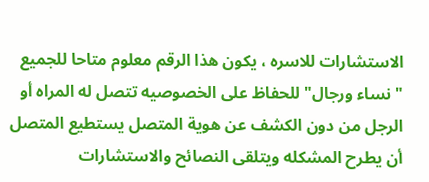الاستشارات للاسره ، يكون هذا الرقم معلوم متاحا للجميع "نساء ورجال" للحفاظ على الخصوصيه تتصل له المراه أو الرجل من دون الكشف عن هوية المتصل يستطيع المتصل أن يطرح المشكله ويتلقى النصائح والاستشارات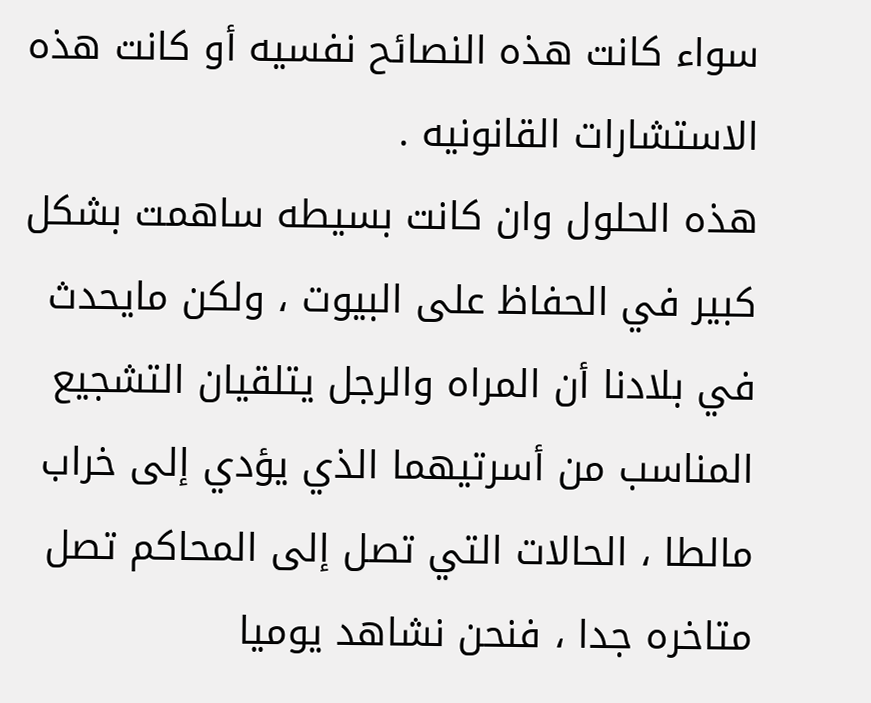سواء كانت هذه النصائح نفسيه أو كانت هذه الاستشارات القانونيه .
هذه الحلول وان كانت بسيطه ساهمت بشكل كبير في الحفاظ على البيوت ، ولكن مايحدث في بلادنا أن المراه والرجل يتلقيان التشجيع المناسب من أسرتيهما الذي يؤدي إلى خراب مالطا ، الحالات التي تصل إلى المحاكم تصل متاخره جدا ، فنحن نشاهد يوميا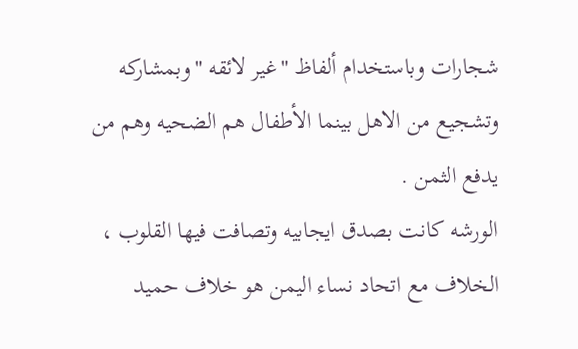شجارات وباستخدام ألفاظ "غير لائقه "وبمشاركه وتشجيع من الاهل بينما الأطفال هم الضحيه وهم من يدفع الثمن .
الورشه كانت بصدق ايجابيه وتصافت فيها القلوب ، الخلاف مع اتحاد نساء اليمن هو خلاف حميد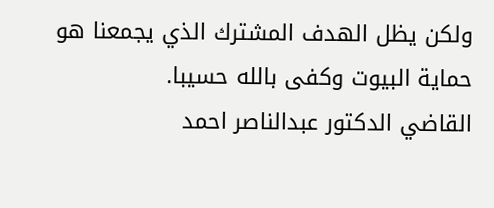ولكن يظل الهدف المشترك الذي يجمعنا هو حماية البيوت وكفى بالله حسيبا.
القاضي الدكتور عبدالناصر احمد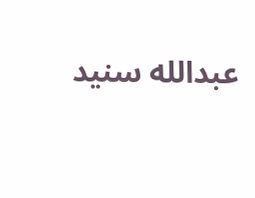عبدالله سنيد